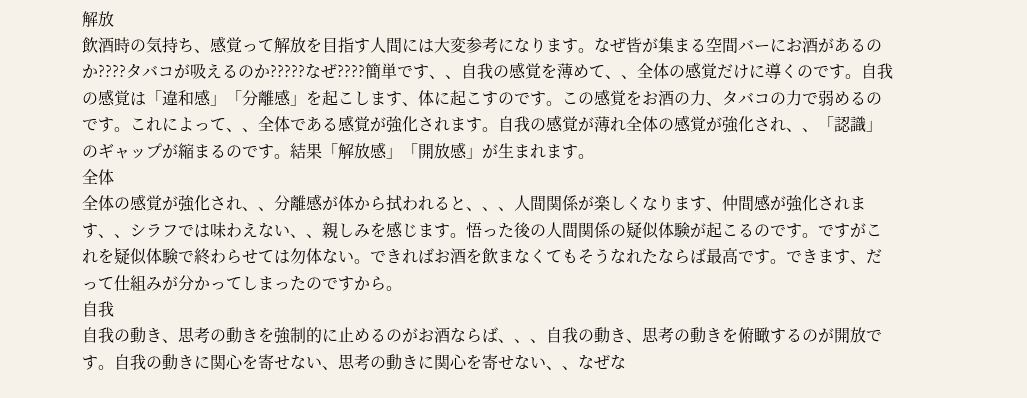解放
飲酒時の気持ち、感覚って解放を目指す人間には大変参考になります。なぜ皆が集まる空間バーにお酒があるのか????タバコが吸えるのか?????なぜ????簡単です、、自我の感覚を薄めて、、全体の感覚だけに導くのです。自我の感覚は「違和感」「分離感」を起こします、体に起こすのです。この感覚をお酒の力、タバコの力で弱めるのです。これによって、、全体である感覚が強化されます。自我の感覚が薄れ全体の感覚が強化され、、「認識」のギャップが縮まるのです。結果「解放感」「開放感」が生まれます。
全体
全体の感覚が強化され、、分離感が体から拭われると、、、人間関係が楽しくなります、仲間感が強化されます、、シラフでは味わえない、、親しみを感じます。悟った後の人間関係の疑似体験が起こるのです。ですがこれを疑似体験で終わらせては勿体ない。できればお酒を飲まなくてもそうなれたならば最高です。できます、だって仕組みが分かってしまったのですから。
自我
自我の動き、思考の動きを強制的に止めるのがお酒ならば、、、自我の動き、思考の動きを俯瞰するのが開放です。自我の動きに関心を寄せない、思考の動きに関心を寄せない、、なぜな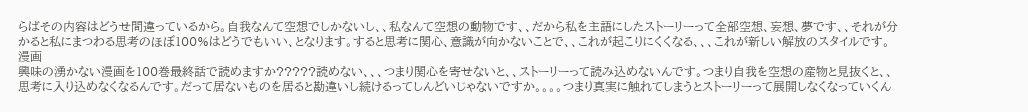らばその内容はどうせ間違っているから。自我なんて空想でしかないし、、私なんて空想の動物です、、だから私を主語にしたストーリーって全部空想、妄想、夢です、、それが分かると私にまつわる思考のほぼ100%はどうでもいい、となります。すると思考に関心、意識が向かないことで、、これが起こりにくくなる、、、これが新しい解放のスタイルです。
漫画
興味の湧かない漫画を100巻最終話で読めますか?????読めない、、、つまり関心を寄せないと、、ストーリーって読み込めないんです。つまり自我を空想の産物と見抜くと、、思考に入り込めなくなるんです。だって居ないものを居ると勘違いし続けるってしんどいじゃないですか。。。。つまり真実に触れてしまうとストーリーって展開しなくなっていくん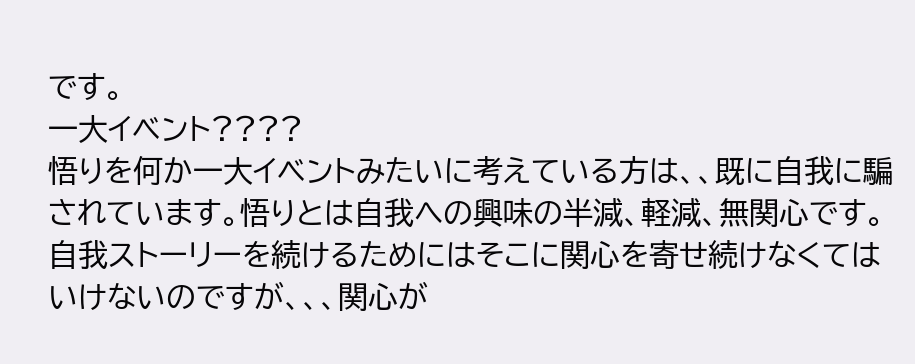です。
一大イベント????
悟りを何か一大イベントみたいに考えている方は、、既に自我に騙されています。悟りとは自我への興味の半減、軽減、無関心です。自我ストーリーを続けるためにはそこに関心を寄せ続けなくてはいけないのですが、、、関心が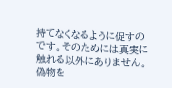持てなくなるように促すのです。そのためには真実に触れる以外にありません。偽物を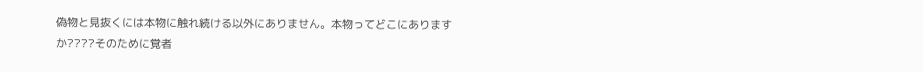偽物と見抜くには本物に触れ続ける以外にありません。本物ってどこにありますか????そのために覚者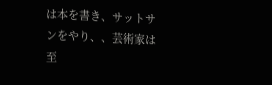は本を書き、サットサンをやり、、芸術家は至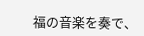福の音楽を奏で、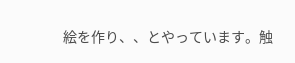絵を作り、、とやっています。触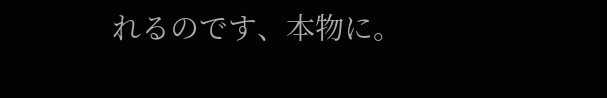れるのです、本物に。